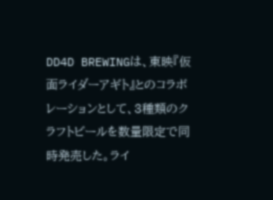DD4D BREWINGは、東映『仮面ライダーアギト』とのコラボレーションとして、3種類のクラフトビールを数量限定で同時発売した。ライ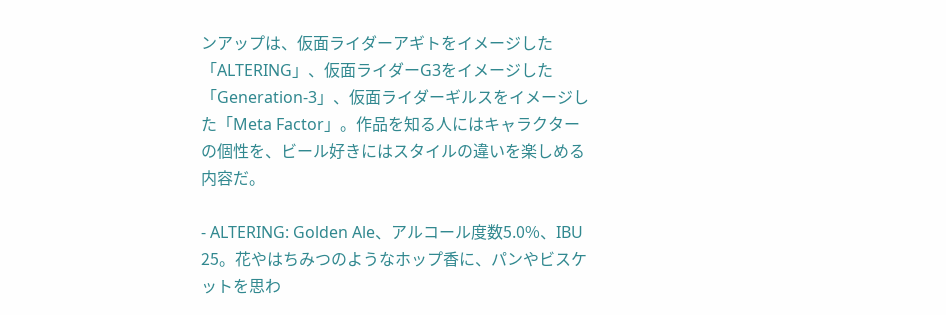ンアップは、仮面ライダーアギトをイメージした「ALTERING」、仮面ライダーG3をイメージした「Generation-3」、仮面ライダーギルスをイメージした「Meta Factor」。作品を知る人にはキャラクターの個性を、ビール好きにはスタイルの違いを楽しめる内容だ。

- ALTERING: Golden Ale、アルコール度数5.0%、IBU 25。花やはちみつのようなホップ香に、パンやビスケットを思わ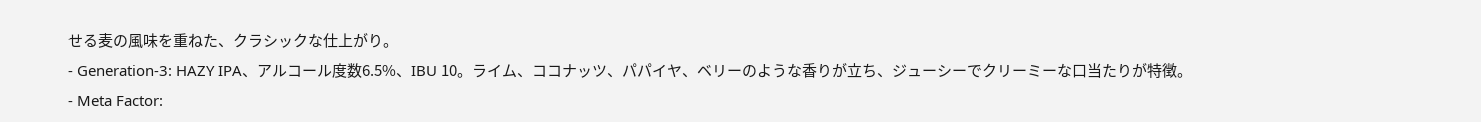せる麦の風味を重ねた、クラシックな仕上がり。
- Generation-3: HAZY IPA、アルコール度数6.5%、IBU 10。ライム、ココナッツ、パパイヤ、ベリーのような香りが立ち、ジューシーでクリーミーな口当たりが特徴。
- Meta Factor: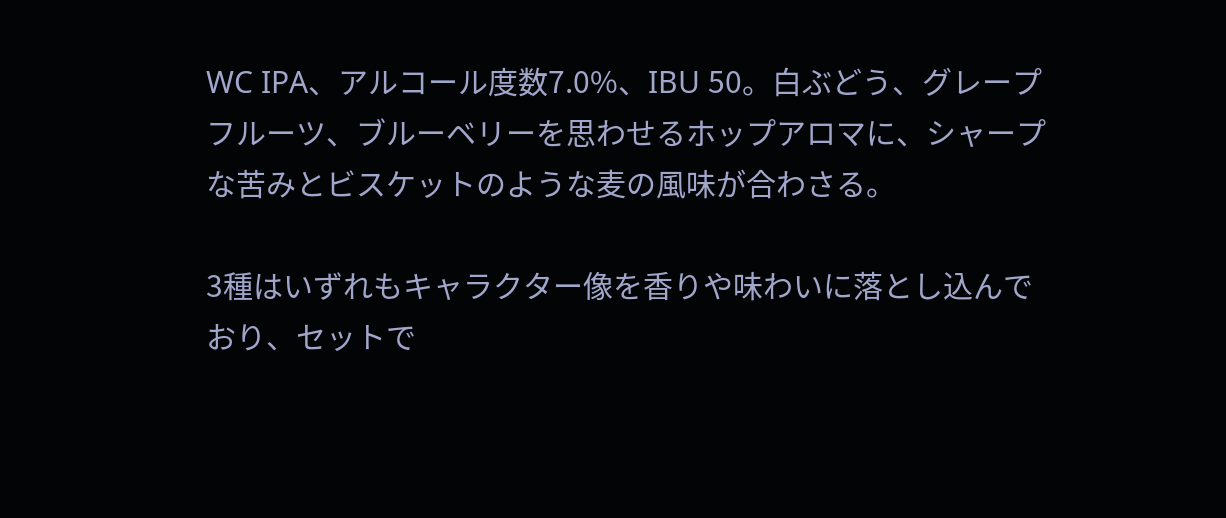WC IPA、アルコール度数7.0%、IBU 50。白ぶどう、グレープフルーツ、ブルーベリーを思わせるホップアロマに、シャープな苦みとビスケットのような麦の風味が合わさる。

3種はいずれもキャラクター像を香りや味わいに落とし込んでおり、セットで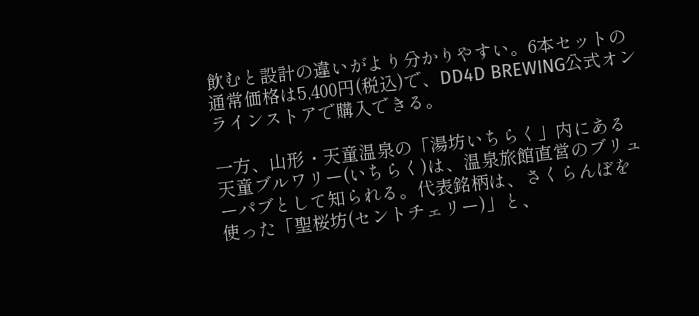飲むと設計の違いがより分かりやすい。6本セットの通常価格は5,400円(税込)で、DD4D BREWING公式オンラインストアで購入できる。

一方、山形・天童温泉の「湯坊いちらく」内にある天童ブルワリー(いちらく)は、温泉旅館直営のブリューパブとして知られる。代表銘柄は、さくらんぼを使った「聖桜坊(セントチェリー)」と、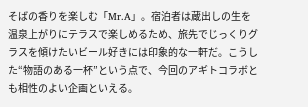そばの香りを楽しむ「Mr.A」。宿泊者は蔵出しの生を温泉上がりにテラスで楽しめるため、旅先でじっくりグラスを傾けたいビール好きには印象的な一軒だ。こうした“物語のある一杯”という点で、今回のアギトコラボとも相性のよい企画といえる。